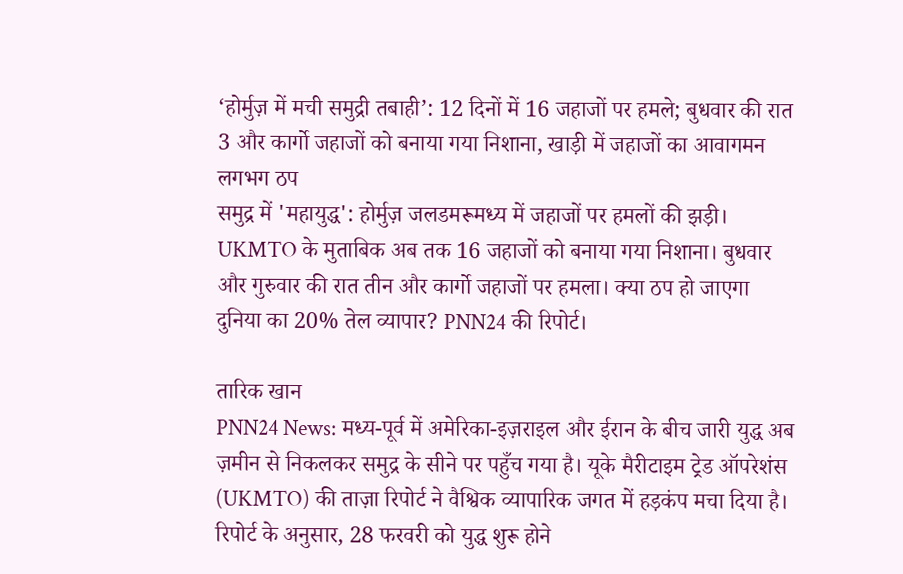‘होर्मुज़ में मची समुद्री तबाही’: 12 दिनों में 16 जहाजों पर हमले; बुधवार की रात 3 और कार्गो जहाजों को बनाया गया निशाना, खाड़ी में जहाजों का आवागमन लगभग ठप
समुद्र में 'महायुद्ध': होर्मुज़ जलडमरूमध्य में जहाजों पर हमलों की झड़ी। UKMTO के मुताबिक अब तक 16 जहाजों को बनाया गया निशाना। बुधवार और गुरुवार की रात तीन और कार्गो जहाजों पर हमला। क्या ठप हो जाएगा दुनिया का 20% तेल व्यापार? PNN24 की रिपोर्ट।

तारिक खान
PNN24 News: मध्य-पूर्व में अमेरिका-इज़राइल और ईरान के बीच जारी युद्ध अब ज़मीन से निकलकर समुद्र के सीने पर पहुँच गया है। यूके मैरीटाइम ट्रेड ऑपरेशंस (UKMTO) की ताज़ा रिपोर्ट ने वैश्विक व्यापारिक जगत में हड़कंप मचा दिया है। रिपोर्ट के अनुसार, 28 फरवरी को युद्ध शुरू होने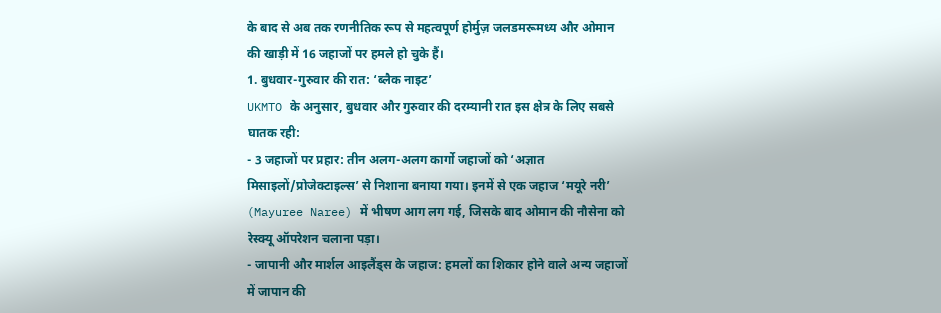के बाद से अब तक रणनीतिक रूप से महत्वपूर्ण होर्मुज़ जलडमरूमध्य और ओमान की खाड़ी में 16 जहाजों पर हमले हो चुके हैं।
1. बुधवार-गुरुवार की रात: ‘ब्लैक नाइट’
UKMTO के अनुसार, बुधवार और गुरुवार की दरम्यानी रात इस क्षेत्र के लिए सबसे घातक रही:
- 3 जहाजों पर प्रहार: तीन अलग-अलग कार्गो जहाजों को ‘अज्ञात मिसाइलों/प्रोजेक्टाइल्स’ से निशाना बनाया गया। इनमें से एक जहाज ‘मयूरे नरी’ (Mayuree Naree) में भीषण आग लग गई, जिसके बाद ओमान की नौसेना को रेस्क्यू ऑपरेशन चलाना पड़ा।
- जापानी और मार्शल आइलैंड्स के जहाज: हमलों का शिकार होने वाले अन्य जहाजों में जापान की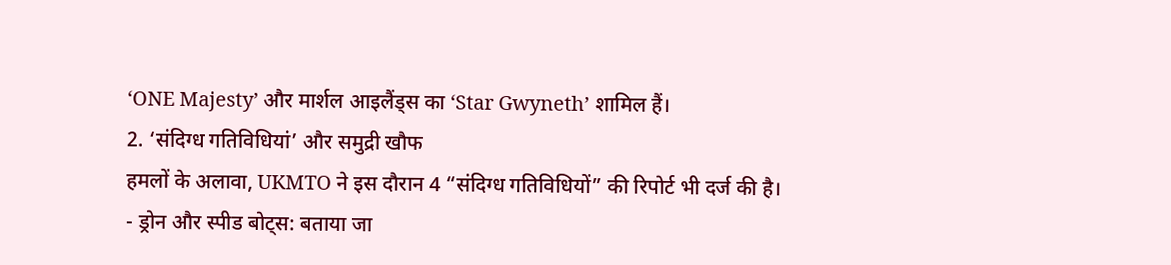‘ONE Majesty’ और मार्शल आइलैंड्स का ‘Star Gwyneth’ शामिल हैं।
2. ‘संदिग्ध गतिविधियां’ और समुद्री खौफ
हमलों के अलावा, UKMTO ने इस दौरान 4 “संदिग्ध गतिविधियों” की रिपोर्ट भी दर्ज की है।
- ड्रोन और स्पीड बोट्स: बताया जा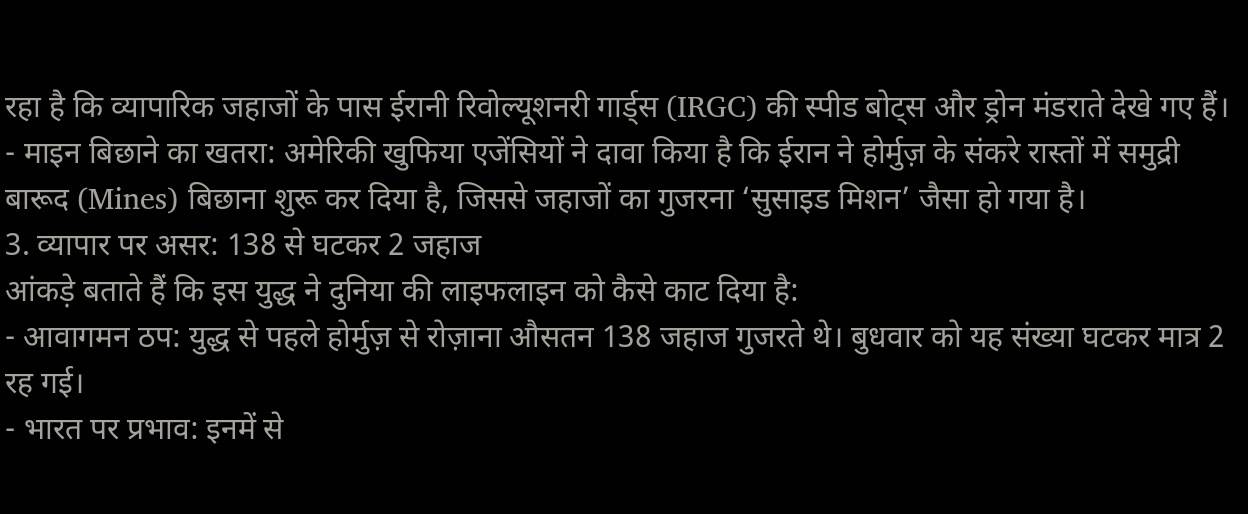रहा है कि व्यापारिक जहाजों के पास ईरानी रिवोल्यूशनरी गार्ड्स (IRGC) की स्पीड बोट्स और ड्रोन मंडराते देखे गए हैं।
- माइन बिछाने का खतरा: अमेरिकी खुफिया एजेंसियों ने दावा किया है कि ईरान ने होर्मुज़ के संकरे रास्तों में समुद्री बारूद (Mines) बिछाना शुरू कर दिया है, जिससे जहाजों का गुजरना ‘सुसाइड मिशन’ जैसा हो गया है।
3. व्यापार पर असर: 138 से घटकर 2 जहाज
आंकड़े बताते हैं कि इस युद्ध ने दुनिया की लाइफलाइन को कैसे काट दिया है:
- आवागमन ठप: युद्ध से पहले होर्मुज़ से रोज़ाना औसतन 138 जहाज गुजरते थे। बुधवार को यह संख्या घटकर मात्र 2 रह गई।
- भारत पर प्रभाव: इनमें से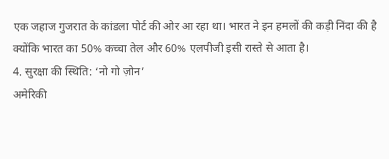एक जहाज गुजरात के कांडला पोर्ट की ओर आ रहा था। भारत ने इन हमलों की कड़ी निंदा की है क्योंकि भारत का 50% कच्चा तेल और 60% एलपीजी इसी रास्ते से आता है।
4. सुरक्षा की स्थिति: ‘नो गो ज़ोन’
अमेरिकी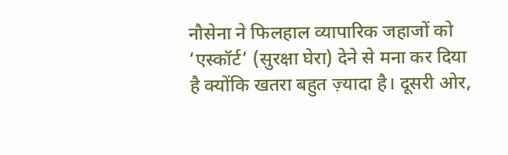नौसेना ने फिलहाल व्यापारिक जहाजों को ‘एस्कॉर्ट’ (सुरक्षा घेरा) देने से मना कर दिया है क्योंकि खतरा बहुत ज़्यादा है। दूसरी ओर,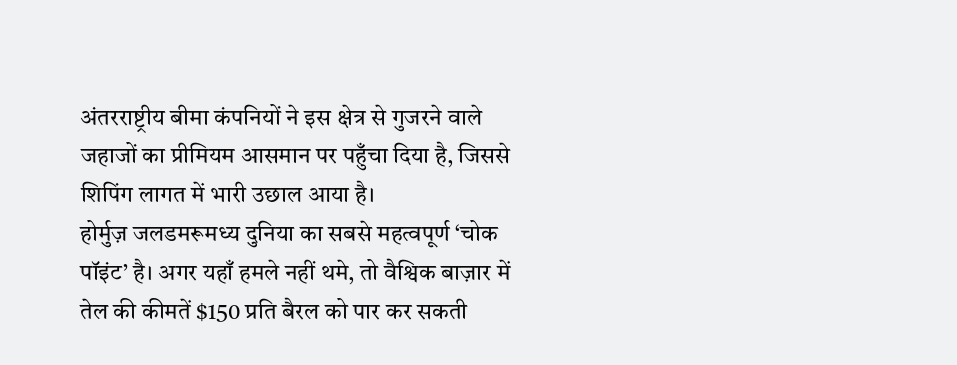अंतरराष्ट्रीय बीमा कंपनियों ने इस क्षेत्र से गुजरने वाले जहाजों का प्रीमियम आसमान पर पहुँचा दिया है, जिससे शिपिंग लागत में भारी उछाल आया है।
होर्मुज़ जलडमरूमध्य दुनिया का सबसे महत्वपूर्ण ‘चोक पॉइंट’ है। अगर यहाँ हमले नहीं थमे, तो वैश्विक बाज़ार में तेल की कीमतें $150 प्रति बैरल को पार कर सकती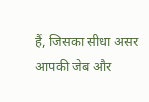हैं, जिसका सीधा असर आपकी जेब और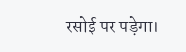रसोई पर पड़ेगा।